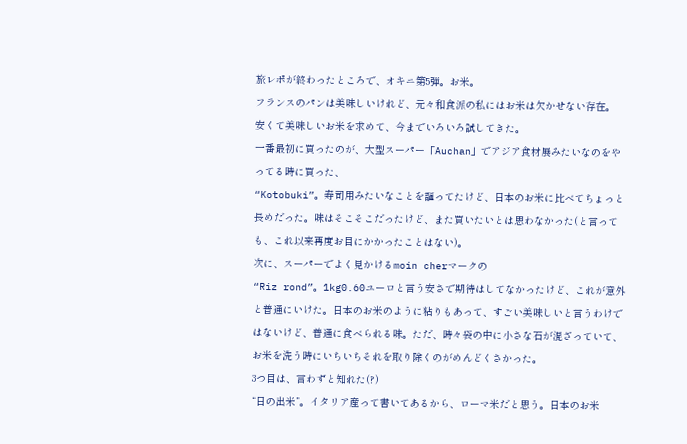旅レポが終わったところで、オキニ第5弾。お米。
フランスのパンは美味しいけれど、元々和食派の私にはお米は欠かせない存在。
安くて美味しいお米を求めて、今までいろいろ試してきた。
一番最初に買ったのが、大型スーパー「Auchan」でアジア食材展みたいなのをやってる時に買った、
“Kotobuki”。寿司用みたいなことを謳ってたけど、日本のお米に比べてちょっと長めだった。味はそこそこだったけど、また買いたいとは思わなかった(と言っても、これ以来再度お目にかかったことはない)。
次に、スーパーでよく見かけるmoin cherマークの
“Riz rond”。1kg0.60ユーロと言う安さで期待はしてなかったけど、これが意外と普通にいけた。日本のお米のように粘りもあって、すごい美味しいと言うわけではないけど、普通に食べられる味。ただ、時々袋の中に小さな石が混ざっていて、お米を洗う時にいちいちそれを取り除くのがめんどくさかった。
3つ目は、言わずと知れた(?)
“日の出米”。イタリア産って書いてあるから、ローマ米だと思う。日本のお米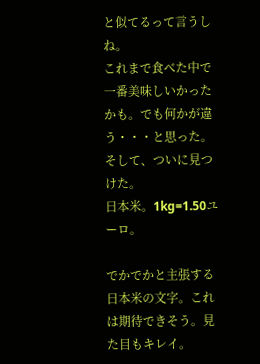と似てるって言うしね。
これまで食べた中で一番美味しいかったかも。でも何かが違う・・・と思った。
そして、ついに見つけた。
日本米。1kg=1.50ユーロ。

でかでかと主張する
日本米の文字。これは期待できそう。見た目もキレイ。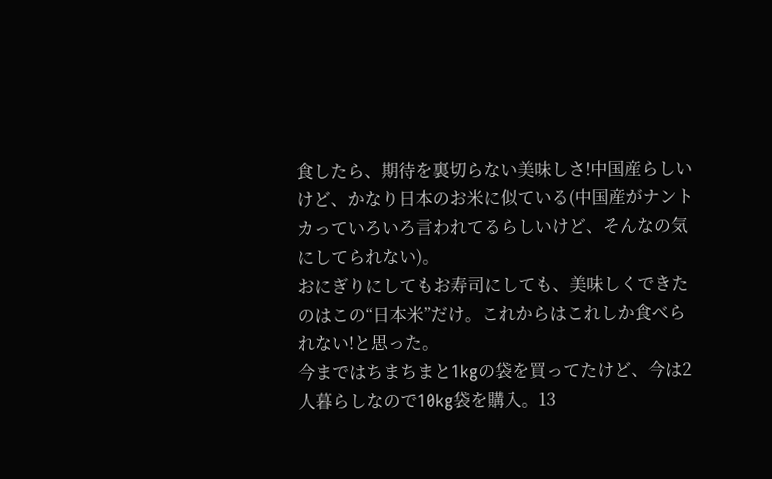食したら、期待を裏切らない美味しさ!中国産らしいけど、かなり日本のお米に似ている(中国産がナントカっていろいろ言われてるらしいけど、そんなの気にしてられない)。
おにぎりにしてもお寿司にしても、美味しくできたのはこの“日本米”だけ。これからはこれしか食べられない!と思った。
今まではちまちまと1kgの袋を買ってたけど、今は2人暮らしなので10kg袋を購入。13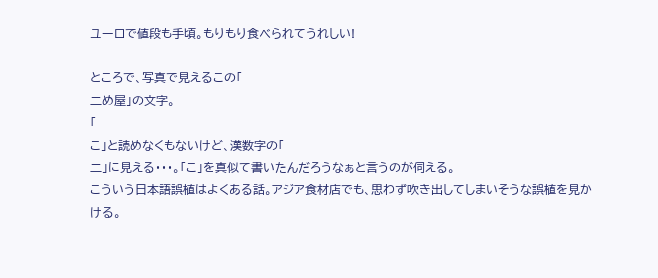ユーロで値段も手頃。もりもり食べられてうれしい!

ところで、写真で見えるこの「
二め屋」の文字。
「
こ」と読めなくもないけど、漢数字の「
二」に見える・・・。「こ」を真似て書いたんだろうなぁと言うのが伺える。
こういう日本語誤植はよくある話。アジア食材店でも、思わず吹き出してしまいそうな誤植を見かける。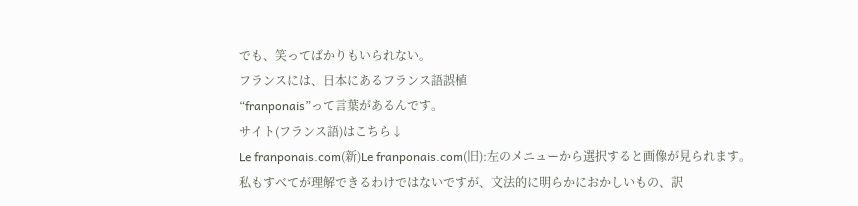でも、笑ってばかりもいられない。
フランスには、日本にあるフランス語誤植
“franponais”って言葉があるんです。
サイト(フランス語)はこちら↓
Le franponais.com(新)Le franponais.com(旧):左のメニューから選択すると画像が見られます。
私もすべてが理解できるわけではないですが、文法的に明らかにおかしいもの、訳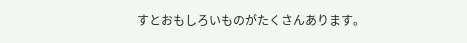すとおもしろいものがたくさんあります。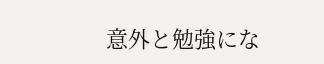意外と勉強にな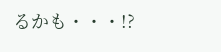るかも・・・!?